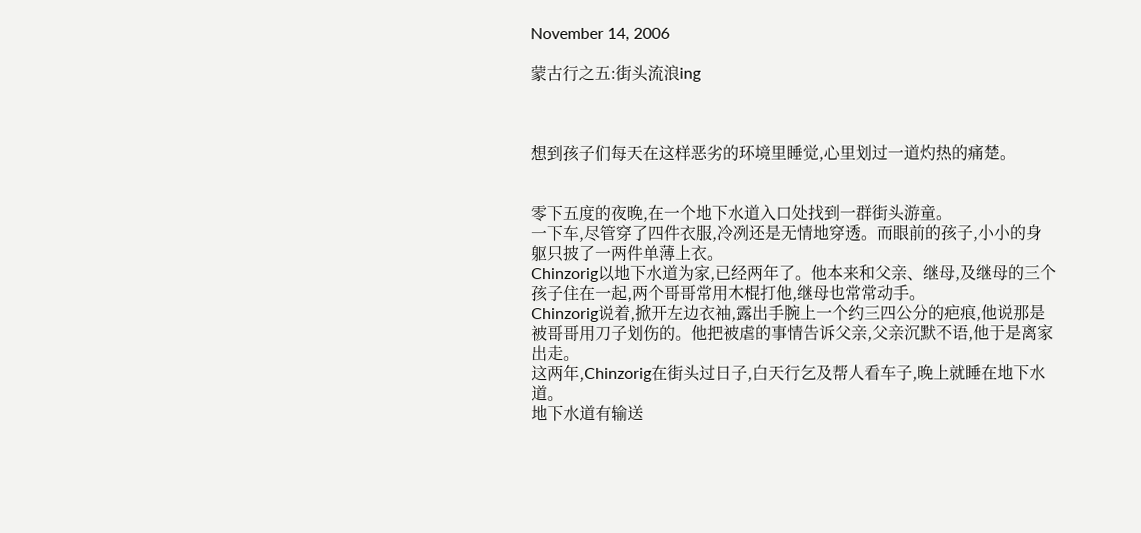November 14, 2006

蒙古行之五:街头流浪ing



想到孩子们每天在这样恶劣的环境里睡觉,心里划过一道灼热的痛楚。


零下五度的夜晚,在一个地下水道入口处找到一群街头游童。
一下车,尽管穿了四件衣服,冷冽还是无情地穿透。而眼前的孩子,小小的身躯只披了一两件单薄上衣。
Chinzorig以地下水道为家,已经两年了。他本来和父亲、继母,及继母的三个孩子住在一起,两个哥哥常用木棍打他,继母也常常动手。
Chinzorig说着,掀开左边衣袖,露出手腕上一个约三四公分的疤痕,他说那是被哥哥用刀子划伤的。他把被虐的事情告诉父亲,父亲沉默不语,他于是离家出走。
这两年,Chinzorig在街头过日子,白天行乞及帮人看车子,晚上就睡在地下水道。
地下水道有输送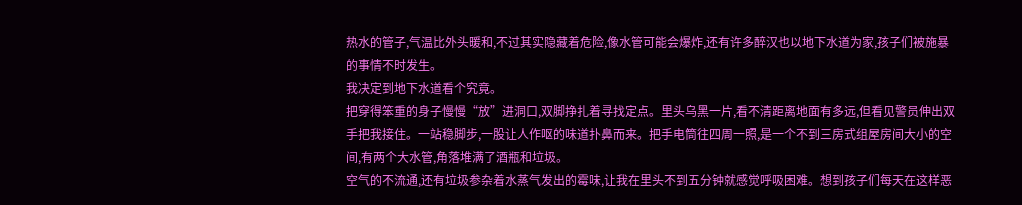热水的管子,气温比外头暖和,不过其实隐藏着危险,像水管可能会爆炸,还有许多醉汉也以地下水道为家,孩子们被施暴的事情不时发生。
我决定到地下水道看个究竟。
把穿得笨重的身子慢慢“放”进洞口,双脚挣扎着寻找定点。里头乌黑一片,看不清距离地面有多远,但看见警员伸出双手把我接住。一站稳脚步,一股让人作呕的味道扑鼻而来。把手电筒往四周一照,是一个不到三房式组屋房间大小的空间,有两个大水管,角落堆满了酒瓶和垃圾。
空气的不流通,还有垃圾参杂着水蒸气发出的霉味,让我在里头不到五分钟就感觉呼吸困难。想到孩子们每天在这样恶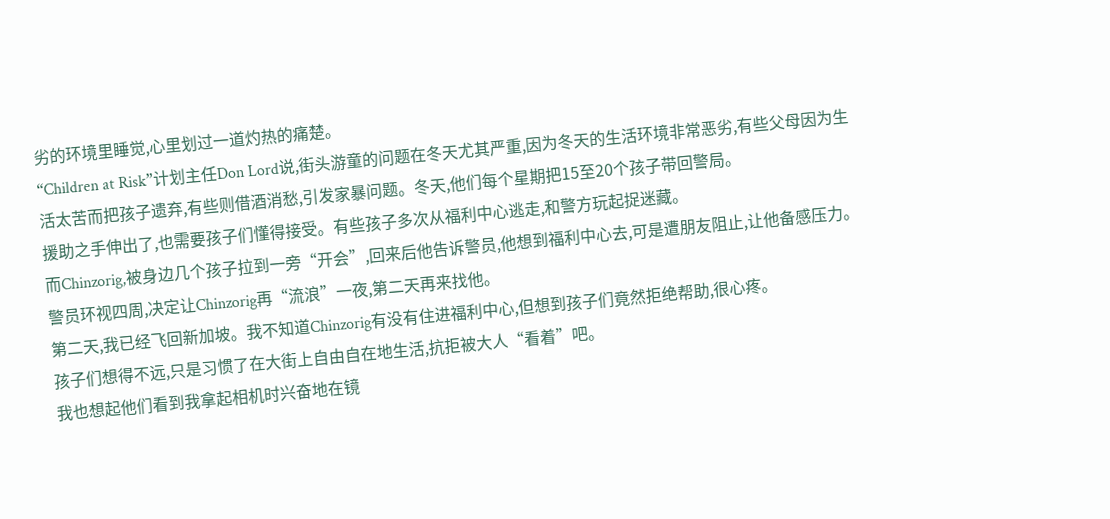劣的环境里睡觉,心里划过一道灼热的痛楚。
“Children at Risk”计划主任Don Lord说,街头游童的问题在冬天尤其严重,因为冬天的生活环境非常恶劣,有些父母因为生活太苦而把孩子遗弃,有些则借酒消愁,引发家暴问题。冬天,他们每个星期把15至20个孩子带回警局。
援助之手伸出了,也需要孩子们懂得接受。有些孩子多次从福利中心逃走,和警方玩起捉迷藏。
而Chinzorig,被身边几个孩子拉到一旁“开会”,回来后他告诉警员,他想到福利中心去,可是遭朋友阻止,让他备感压力。警员环视四周,决定让Chinzorig再“流浪”一夜,第二天再来找他。
第二天,我已经飞回新加坡。我不知道Chinzorig有没有住进福利中心,但想到孩子们竟然拒绝帮助,很心疼。
孩子们想得不远,只是习惯了在大街上自由自在地生活,抗拒被大人“看着”吧。
我也想起他们看到我拿起相机时兴奋地在镜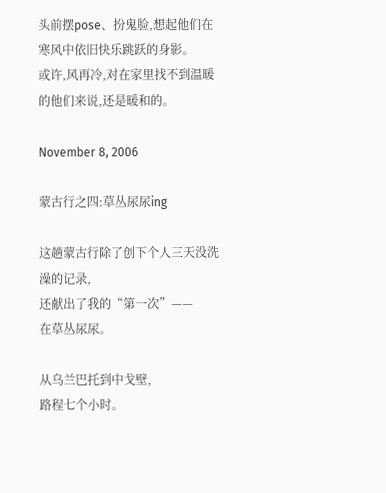头前摆pose、扮鬼脸,想起他们在寒风中依旧快乐跳跃的身影。
或许,风再冷,对在家里找不到温暖的他们来说,还是暖和的。

November 8, 2006

蒙古行之四:草丛尿尿ing

这趟蒙古行除了创下个人三天没洗澡的记录,
还献出了我的“第一次”——
在草丛尿尿。

从乌兰巴托到中戈壁,
路程七个小时。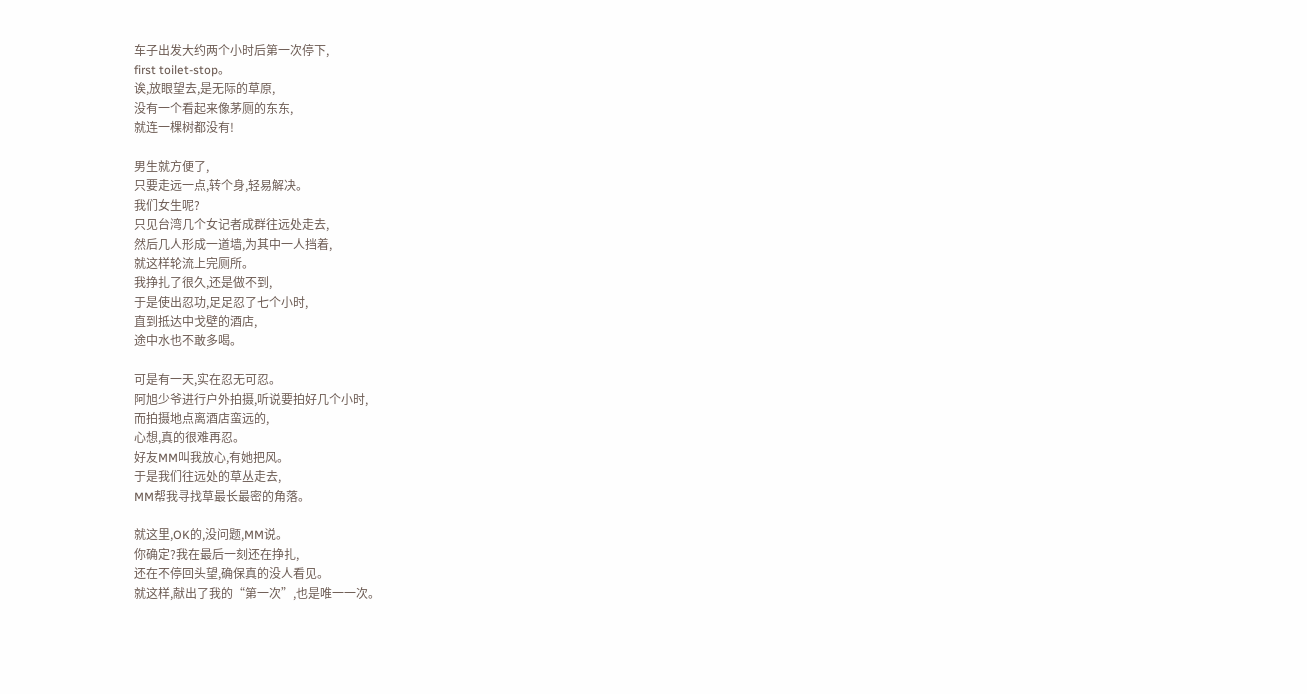车子出发大约两个小时后第一次停下,
first toilet-stop。
诶,放眼望去,是无际的草原,
没有一个看起来像茅厕的东东,
就连一棵树都没有!

男生就方便了,
只要走远一点,转个身,轻易解决。
我们女生呢?
只见台湾几个女记者成群往远处走去,
然后几人形成一道墙,为其中一人挡着,
就这样轮流上完厕所。
我挣扎了很久,还是做不到,
于是使出忍功,足足忍了七个小时,
直到抵达中戈壁的酒店,
途中水也不敢多喝。

可是有一天,实在忍无可忍。
阿旭少爷进行户外拍摄,听说要拍好几个小时,
而拍摄地点离酒店蛮远的,
心想,真的很难再忍。
好友MM叫我放心,有她把风。
于是我们往远处的草丛走去,
MM帮我寻找草最长最密的角落。

就这里,OK的,没问题,MM说。
你确定?我在最后一刻还在挣扎,
还在不停回头望,确保真的没人看见。
就这样,献出了我的“第一次”,也是唯一一次。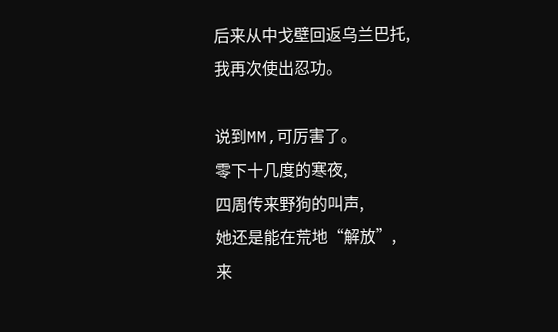后来从中戈壁回返乌兰巴托,
我再次使出忍功。

说到MM,可厉害了。
零下十几度的寒夜,
四周传来野狗的叫声,
她还是能在荒地“解放”,
来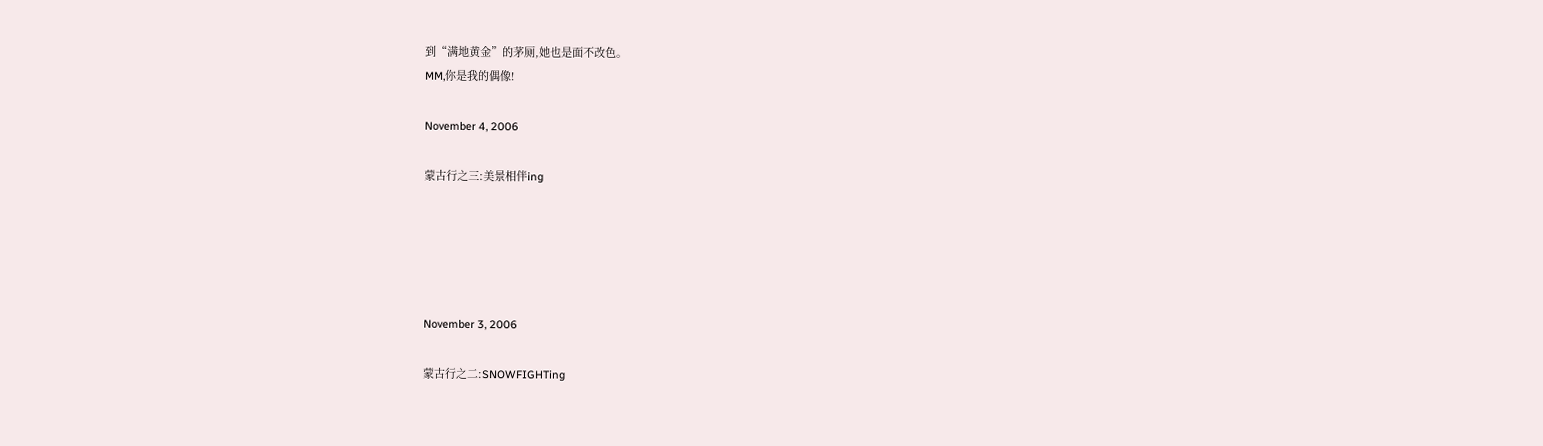到“满地黄金”的茅厕,她也是面不改色。
MM,你是我的偶像!

November 4, 2006

蒙古行之三:美景相伴ing





November 3, 2006

蒙古行之二:SNOWFIGHTing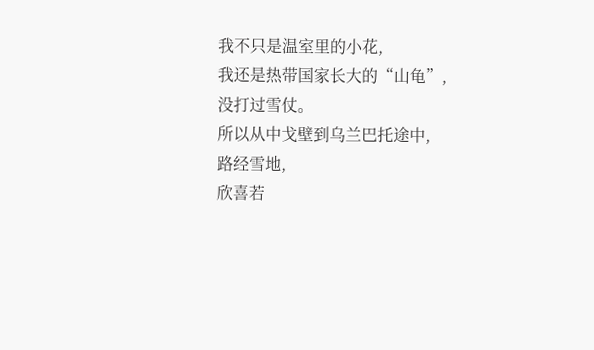我不只是温室里的小花,
我还是热带国家长大的“山龟”,
没打过雪仗。
所以从中戈壁到乌兰巴托途中,
路经雪地,
欣喜若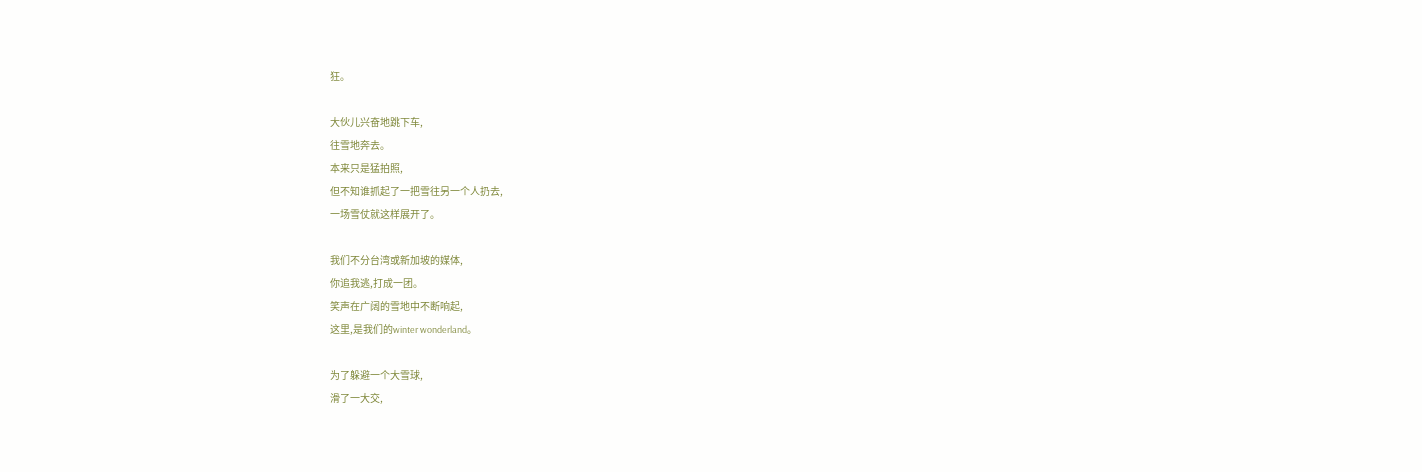狂。

大伙儿兴奋地跳下车,
往雪地奔去。
本来只是猛拍照,
但不知谁抓起了一把雪往另一个人扔去,
一场雪仗就这样展开了。

我们不分台湾或新加坡的媒体,
你追我逃,打成一团。
笑声在广阔的雪地中不断响起,
这里,是我们的winter wonderland。

为了躲避一个大雪球,
滑了一大交,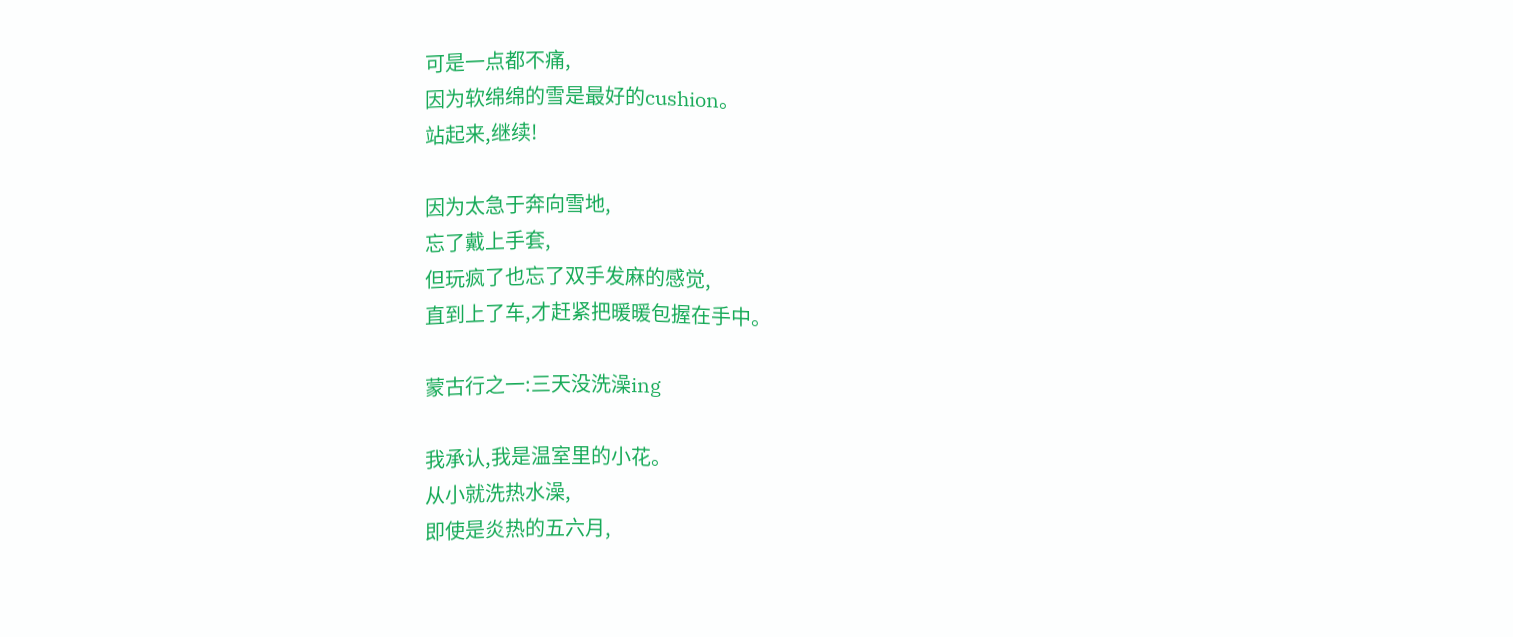可是一点都不痛,
因为软绵绵的雪是最好的cushion。
站起来,继续!

因为太急于奔向雪地,
忘了戴上手套,
但玩疯了也忘了双手发麻的感觉,
直到上了车,才赶紧把暖暖包握在手中。

蒙古行之一:三天没洗澡ing

我承认,我是温室里的小花。
从小就洗热水澡,
即使是炎热的五六月,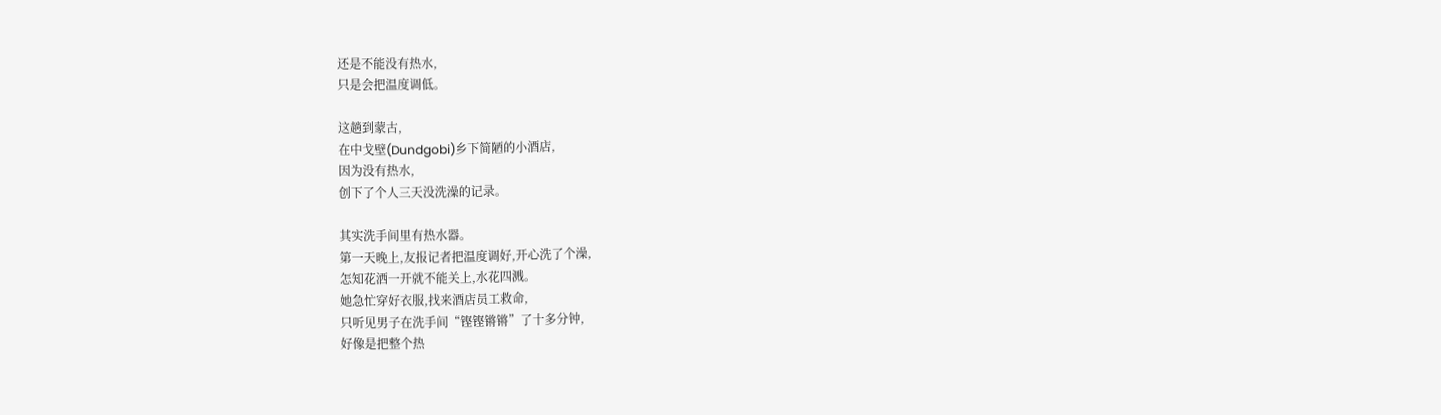还是不能没有热水,
只是会把温度调低。

这趟到蒙古,
在中戈壁(Dundgobi)乡下简陋的小酒店,
因为没有热水,
创下了个人三天没洗澡的记录。

其实洗手间里有热水器。
第一天晚上,友报记者把温度调好,开心洗了个澡,
怎知花洒一开就不能关上,水花四溅。
她急忙穿好衣服,找来酒店员工救命,
只听见男子在洗手间“铿铿锵锵”了十多分钟,
好像是把整个热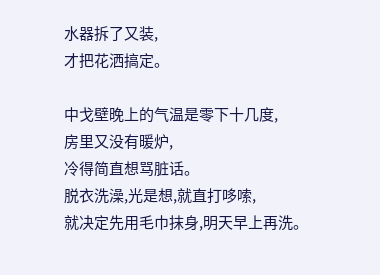水器拆了又装,
才把花洒搞定。

中戈壁晚上的气温是零下十几度,
房里又没有暖炉,
冷得简直想骂脏话。
脱衣洗澡,光是想,就直打哆嗦,
就决定先用毛巾抹身,明天早上再洗。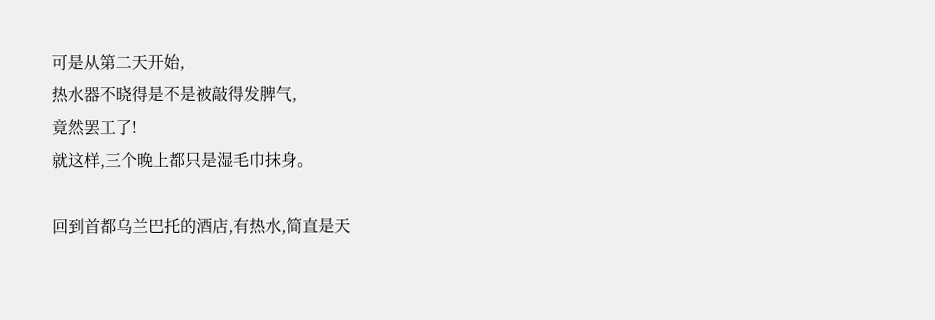可是从第二天开始,
热水器不晓得是不是被敲得发脾气,
竟然罢工了!
就这样,三个晚上都只是湿毛巾抹身。

回到首都乌兰巴托的酒店,有热水,简直是天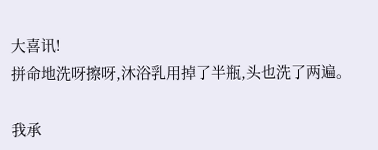大喜讯!
拼命地洗呀擦呀,沐浴乳用掉了半瓶,头也洗了两遍。

我承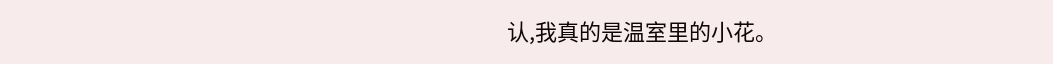认,我真的是温室里的小花。